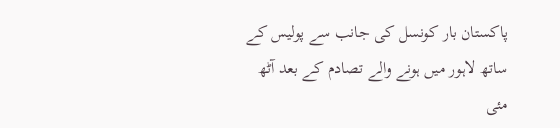پاکستان بار کونسل کی جانب سے پولیس کے ساتھ لاہور میں ہونے والے تصادم کے بعد آٹھ مئی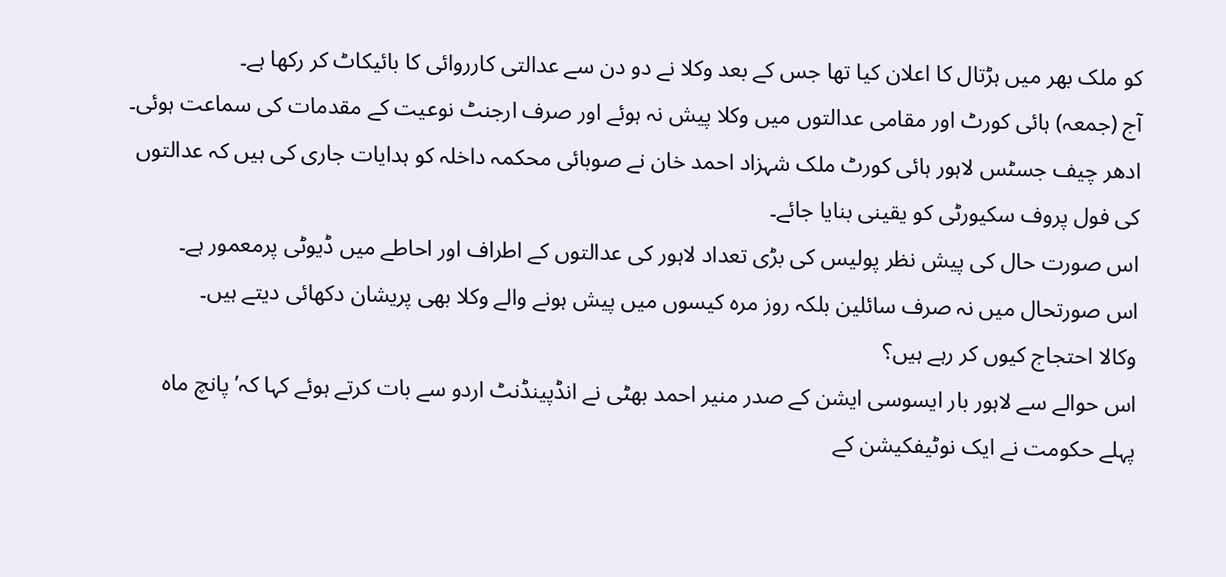کو ملک بھر میں ہڑتال کا اعلان کیا تھا جس کے بعد وکلا نے دو دن سے عدالتی کارروائی کا بائیکاٹ کر رکھا ہے۔
آج (جمعہ) ہائی کورٹ اور مقامی عدالتوں میں وکلا پیش نہ ہوئے اور صرف ارجنٹ نوعیت کے مقدمات کی سماعت ہوئی۔
ادھر چیف جسٹس لاہور ہائی کورٹ ملک شہزاد احمد خان نے صوبائی محکمہ داخلہ کو ہدایات جاری کی ہیں کہ عدالتوں کی فول پروف سکیورٹی کو یقینی بنایا جائے۔
اس صورت حال کی پیش نظر پولیس کی بڑی تعداد لاہور کی عدالتوں کے اطراف اور احاطے میں ڈیوٹی پرمعمور ہے۔
اس صورتحال میں نہ صرف سائلین بلکہ روز مرہ کیسوں میں پیش ہونے والے وکلا بھی پریشان دکھائی دیتے ہیں۔
وکالا احتجاج کیوں کر رہے ہیں؟
اس حوالے سے لاہور بار ایسوسی ایشن کے صدر منیر احمد بھٹی نے انڈپینڈنٹ اردو سے بات کرتے ہوئے کہا کہ’ پانچ ماہ پہلے حکومت نے ایک نوٹیفکیشن کے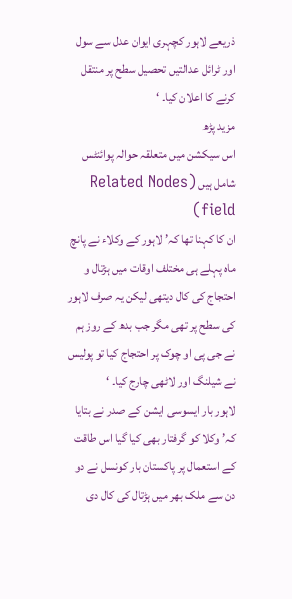ذریعے لاہور کچہری ایوان عدل سے سول اور ٹرائل عدالتیں تحصیل سطح پر منتقل کرنے کا اعلان کیا۔ ‘
مزید پڑھ
اس سیکشن میں متعلقہ حوالہ پوائنٹس شامل ہیں (Related Nodes field)
ان کا کہنا تھا کہ’ لاہور کے وکلاء نے پانچ ماہ پہلے ہی مختلف اوقات میں ہڑتال و احتجاج کی کال دیتھی لیکن یہ صرف لاہور کی سطح پر تھی مگر جب بدھ کے روز ہم نے جی پی او چوک پر احتجاج کیا تو پولیس نے شیلنگ اور لاٹھی چارج کیا۔ ‘
لاہور بار ایسوسی ایشن کے صدر نے بتایا کہ’ وکلا کو گرفتار بھی کیا گیا اس طاقت کے استعمال پر پاکستان بار کونسل نے دو دن سے ملک بھر میں ہڑتال کی کال دی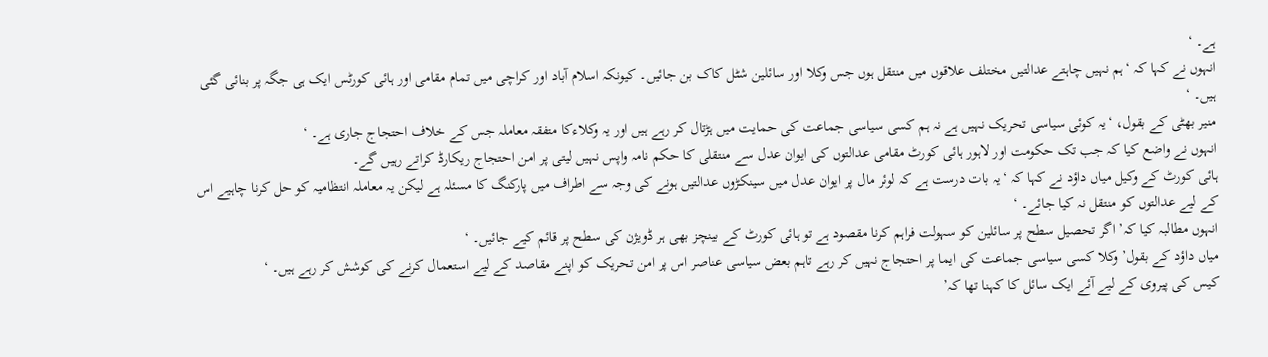ہے۔ ‘
انہوں نے کہا کہ ‘ہم نہیں چاہتے عدالتیں مختلف علاقوں میں منتقل ہوں جس وکلا اور سائلین شٹل کاک بن جائیں۔ کیونکہ اسلام آباد اور کراچی میں تمام مقامی اور ہائی کورٹس ایک ہی جگہ پر بنائی گئی ہیں۔ ‘
منیر بھٹی کے بقول، ‘یہ کوئی سیاسی تحریک نہیں ہے نہ ہم کسی سیاسی جماعت کی حمایت میں ہڑتال کر رہے ہیں اور یہ وکلاءکا متفقہ معاملہ جس کے خلاف احتجاج جاری ہے۔ ‘
انہوں نے واضع کیا کہ جب تک حکومت اور لاہور ہائی کورٹ مقامی عدالتوں کی ایوان عدل سے منتقلی کا حکم نامہ واپس نہیں لیتی پر امن احتجاج ریکارڈ کراتے رہیں گے۔
ہائی کورٹ کے وکیل میاں داؤد نے کہا کہ ‘یہ بات درست ہے کہ لوئر مال پر ایوان عدل میں سینکڑوں عدالتیں ہونے کی وجہ سے اطراف میں پارکنگ کا مسئلہ ہے لیکن یہ معاملہ انتظامیہ کو حل کرنا چاہیے اس کے لیے عدالتوں کو منتقل نہ کیا جائے۔ ‘
انہوں مطالبہ کیا کہ’ اگر تحصیل سطح پر سائلین کو سہولت فراہم کرنا مقصود ہے تو ہائی کورٹ کے بینچز بھی ہر ڈویژن کی سطح پر قائم کیے جائیں۔ ‘
میاں داؤد کے بقول’ وکلا کسی سیاسی جماعت کی ایما پر احتجاج نہیں کر رہے تاہم بعض سیاسی عناصر اس پر امن تحریک کو اپنے مقاصد کے لیے استعمال کرنے کی کوشش کر رہے ہیں۔ ‘
کیس کی پیروی کے لیے آئے ایک سائل کا کہنا تھا کہ’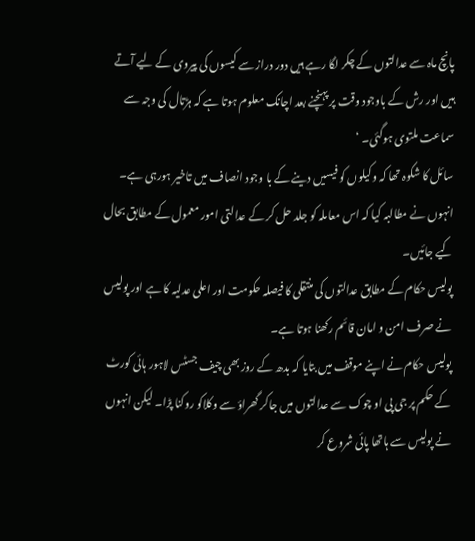پانچ ماہ سے عدالتوں کے چکر لگا رہے ہیں دور دراز سے کیسوں کی پیروی کے لیے آتے ہیں اور رش کے باوجود وقت پر پہنچنے بعد اچانک معلوم ہوتا ہے کہ ہڑتال کی وجہ سے سماعت ملتوی ہوگئی۔ ‘
سائل کا شکوہ تھا کہ وکیلوں کو فیسیں دینے کے با وجود انصاف میں تاخیر ہورہی ہے۔
انہوں نے مطالبہ کیا کہ اس معاملہ کو جلد حل کر کے عدالتی امور معمول کے مطابق بحال کیے جائیں۔
پولیس حکام کے مطابق عدالتوں کی منتقلی کا فیصلہ حکومت اور اعلی عدلیہ کا ہے اور پولیس نے صرف امن و امان قائم رکھنا ہوتا ہے۔
پولیس حکام نے اپنے موقف میں بتایا کہ بدھ کے روز بھی چیف جسٹس لاہور ہائی کورٹ کے حکم پر جی پی او چوک سے عدالتوں میں جاکر گھراؤ سے وکلاکو روکنا پڑا۔ لیکن انہوں نے پولیس سے ہاتھا پائی شروع کر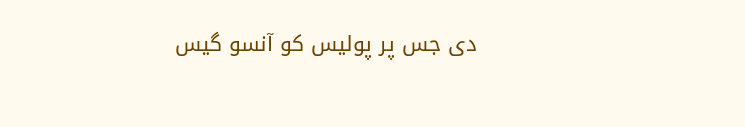دی جس پر پولیس کو آنسو گیس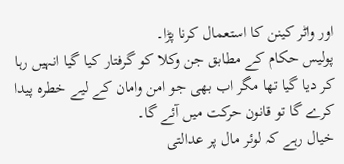اور واٹر کینن کا استعمال کرنا پڑا۔
پولیس حکام کے مطابق جن وکلا کو گرفتار کیا گیا انہیں رہا کر دیا گیا تھا مگر اب بھی جو امن وامان کے لیے خطرہ پیدا کرے گا تو قانون حرکت میں آئے گا۔
خیال رہے کہ لوئر مال پر عدالتی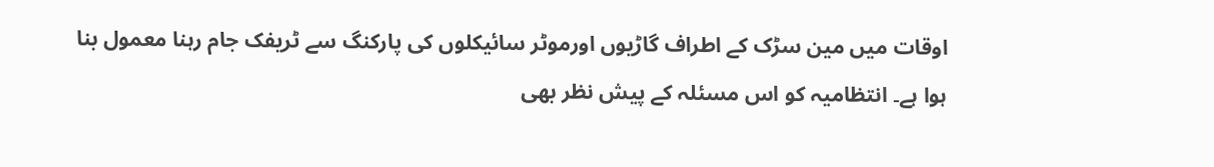اوقات میں مین سڑک کے اطراف گاڑیوں اورموٹر سائیکلوں کی پارکنگ سے ٹریفک جام رہنا معمول بنا ہوا ہے۔ انتظامیہ کو اس مسئلہ کے پیش نظر بھی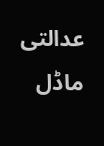عدالتی ماڈل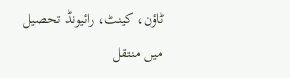ٹاؤن، کینٹ، رائیونڈ تحصیل میں منتقل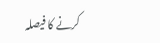کرنے کا فیصلہ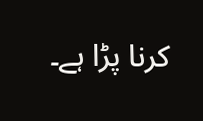کرنا پڑا ہے۔